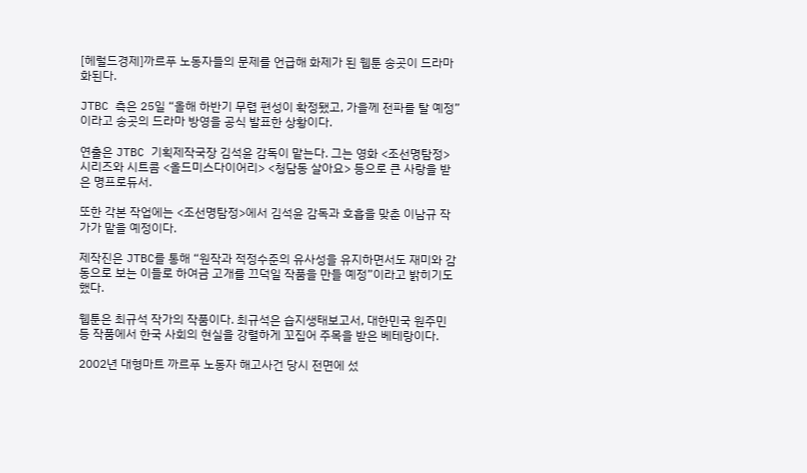[헤럴드경제]까르푸 노동자들의 문제를 언급해 화제가 된 웹툰 송곳이 드라마화된다.

JTBC 측은 25일 “올해 하반기 무렵 편성이 확정됐고, 가을께 전파를 탈 예정”이라고 송곳의 드라마 방영을 공식 발표한 상황이다.

연출은 JTBC 기획제작국장 김석윤 감독이 맡는다. 그는 영화 <조선명탐정> 시리즈와 시트콤 <올드미스다이어리> <청담동 살아요> 등으로 큰 사랑을 받은 명프로듀서.

또한 각본 작업에는 <조선명탐정>에서 김석윤 감독과 호흡을 맞춘 이남규 작가가 맡을 예정이다.

제작진은 JTBC를 통해 “원작과 적정수준의 유사성을 유지하면서도 재미와 감동으로 보는 이들로 하여금 고개를 끄덕일 작품을 만들 예정”이라고 밝히기도 했다.

웹툰은 최규석 작가의 작품이다. 최규석은 습지생태보고서, 대한민국 원주민 등 작품에서 한국 사회의 현실을 강렬하게 꼬집어 주목을 받은 베테랑이다.

2002년 대형마트 까르푸 노동자 해고사건 당시 전면에 섰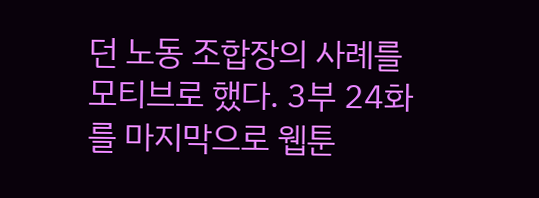던 노동 조합장의 사례를 모티브로 했다. 3부 24화를 마지막으로 웹툰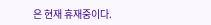은 현재 휴재중이다.